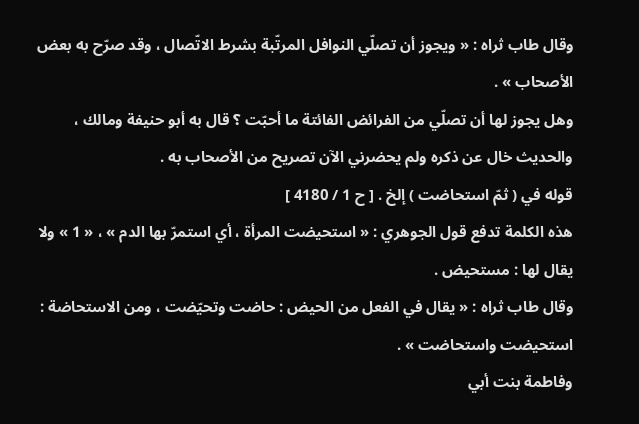وقال طاب ثراه : « ويجوز أن تصلّي النوافل المرتّبة بشرط الاتّصال ، وقد صرّح به بعض الأصحاب » .
وهل يجوز لها أن تصلّي من الفرائض الفائتة ما أحبّت ؟ قال به أبو حنيفة ومالك ، والحديث خال عن ذكره ولم يحضرني الآن تصريح من الأصحاب به .
قوله في ( ثمّ استحاضت ) إلخ . [ ح 1 / 4180 ]
هذه الكلمة تدفع قول الجوهري : « استحيضت المرأة ، أي استمرّ بها الدم » ، « 1 » ولا يقال لها : مستحيض .
وقال طاب ثراه : « يقال في الفعل من الحيض : حاضت وتحيّضت ، ومن الاستحاضة :
استحيضت واستحاضت » .
وفاطمة بنت أبي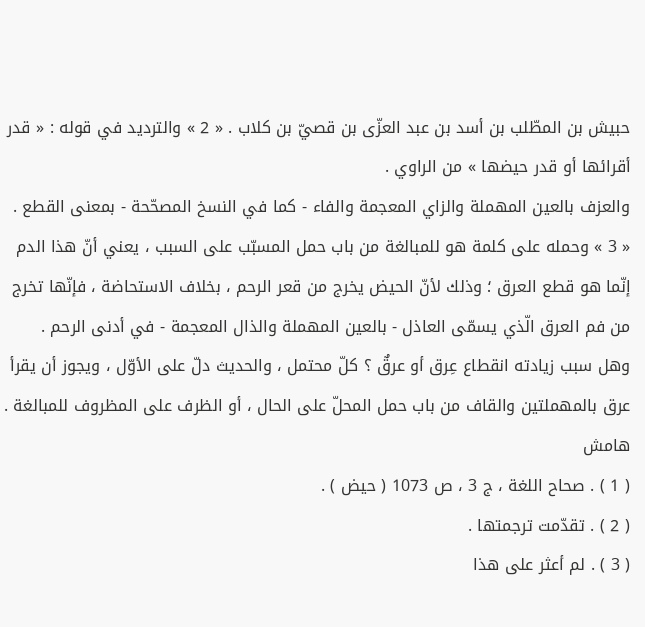حبيش بن المطّلب بن أسد بن عبد العزّى بن قصيّ بن كلاب . « 2 » والترديد في قوله : « قدر أقرائها أو قدر حيضها » من الراوي .
والعزف بالعين المهملة والزاي المعجمة والفاء - كما في النسخ المصحّحة - بمعنى القطع . « 3 » وحمله على كلمة هو للمبالغة من باب حمل المسبّب على السبب ، يعني أنّ هذا الدم إنّما هو قطع العرق ؛ وذلك لأنّ الحيض يخرج من قعر الرحم ، بخلاف الاستحاضة ، فإنّها تخرج من فم العرق الّذي يسمّى العاذل - بالعين المهملة والذال المعجمة - في أدنى الرحم .
وهل سبب زيادته انقطاع عِرق أو عرقٌ ؟ كلّ محتمل ، والحديث دلّ على الأوّل ، ويجوز أن يقرأ عرق بالمهملتين والقاف من باب حمل المحلّ على الحال ، أو الظرف على المظروف للمبالغة .
هامش
( 1 ) . صحاح اللغة ، ج 3 ، ص 1073 ( حيض ) .
( 2 ) . تقدّمت ترجمتها .
( 3 ) . لم أعثر على هذا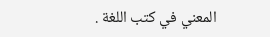المعني في كتب اللغة .